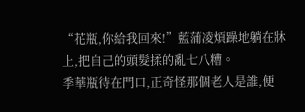“花瓶,你給我回來!”藍蒲凌煩躁地躺在牀上,把自己的頭髮揉的亂七八糟。
季華瓶待在門口,正奇怪那個老人是誰,便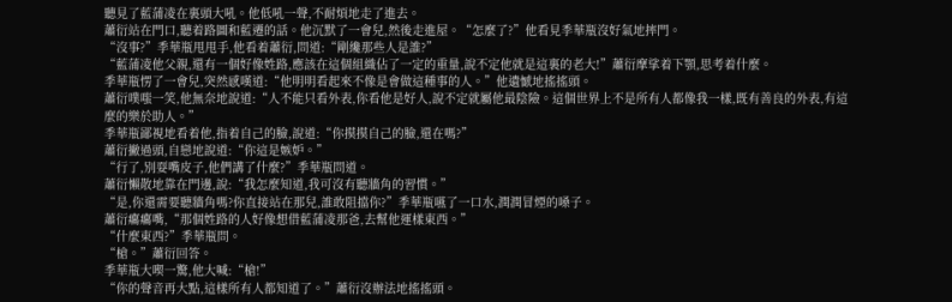聽見了藍蒲凌在裏頭大吼。他低吼一聲,不耐煩地走了進去。
蕭衍站在門口,聽着路圖和藍遷的話。他沉默了一會兒,然後走進屋。“怎麼了?”他看見季華瓶沒好氣地摔門。
“沒事?”季華瓶甩甩手,他看着蕭衍,問道:“剛纔那些人是誰?”
“藍蒲凌他父親,還有一個好像姓路,應該在這個組織佔了一定的重量,說不定他就是這裏的老大!”蕭衍摩挲着下顎,思考着什麼。
季華瓶愣了一會兒,突然感嘆道:“他明明看起來不像是會做這種事的人。”他遺憾地搖搖頭。
蕭衍噗嗤一笑,他無奈地說道:“人不能只看外表,你看他是好人,說不定就屬他最陰險。這個世界上不是所有人都像我一樣,既有善良的外表,有這麼的樂於助人。”
季華瓶鄙視地看着他,指着自己的臉,說道:“你摸摸自己的臉,還在嗎?”
蕭衍撇過頭,自戀地說道:“你這是嫉妒。”
“行了,別耍嘴皮子,他們講了什麼?”季華瓶問道。
蕭衍懶散地靠在門邊,說:“我怎麼知道,我可沒有聽牆角的習慣。”
“是,你還需要聽牆角嗎?你直接站在那兒,誰敢阻擋你?”季華瓶嚥了一口水,潤潤冒煙的嗓子。
蕭衍癟癟嘴,“那個姓路的人好像想借藍蒲凌那爸,去幫他運樣東西。”
“什麼東西?”季華瓶問。
“槍。”蕭衍回答。
季華瓶大喫一驚,他大喊:“槍!”
“你的聲音再大點,這樣所有人都知道了。”蕭衍沒辦法地搖搖頭。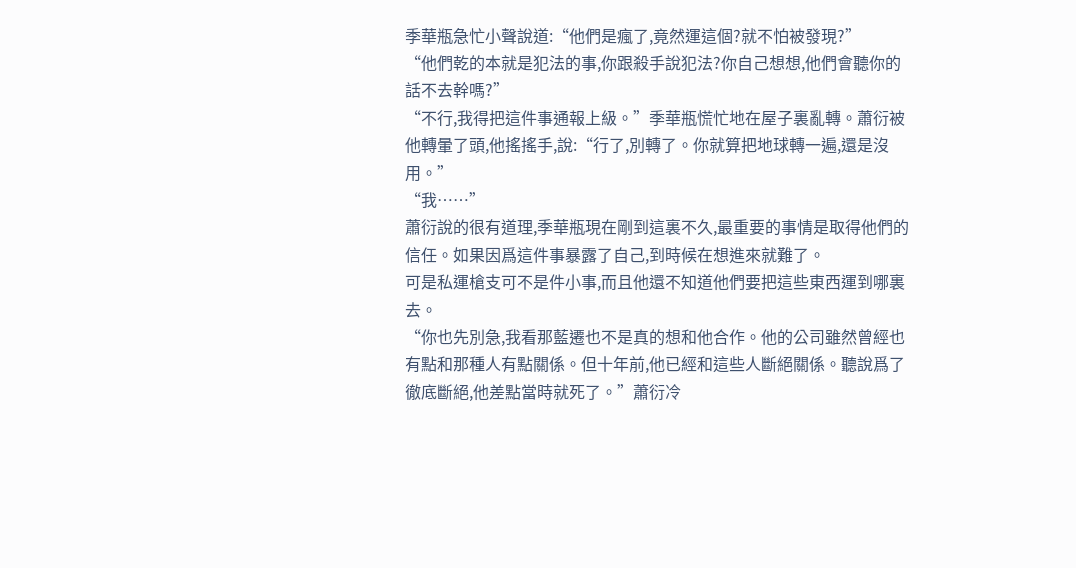季華瓶急忙小聲說道:“他們是瘋了,竟然運這個?就不怕被發現?”
“他們乾的本就是犯法的事,你跟殺手說犯法?你自己想想,他們會聽你的話不去幹嗎?”
“不行,我得把這件事通報上級。”季華瓶慌忙地在屋子裏亂轉。蕭衍被他轉暈了頭,他搖搖手,說:“行了,別轉了。你就算把地球轉一遍,還是沒用。”
“我……”
蕭衍說的很有道理,季華瓶現在剛到這裏不久,最重要的事情是取得他們的信任。如果因爲這件事暴露了自己,到時候在想進來就難了。
可是私運槍支可不是件小事,而且他還不知道他們要把這些東西運到哪裏去。
“你也先別急,我看那藍遷也不是真的想和他合作。他的公司雖然曾經也有點和那種人有點關係。但十年前,他已經和這些人斷絕關係。聽說爲了徹底斷絕,他差點當時就死了。”蕭衍冷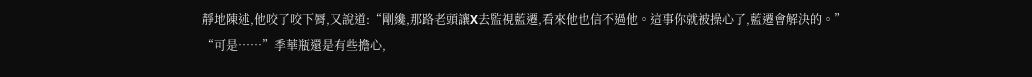靜地陳述,他咬了咬下脣,又說道:“剛纔,那路老頭讓X去監視藍遷,看來他也信不過他。這事你就被操心了,藍遷會解決的。”
“可是……”季華瓶還是有些擔心,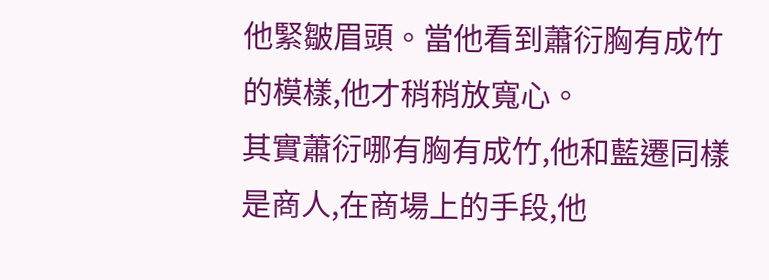他緊皺眉頭。當他看到蕭衍胸有成竹的模樣,他才稍稍放寬心。
其實蕭衍哪有胸有成竹,他和藍遷同樣是商人,在商場上的手段,他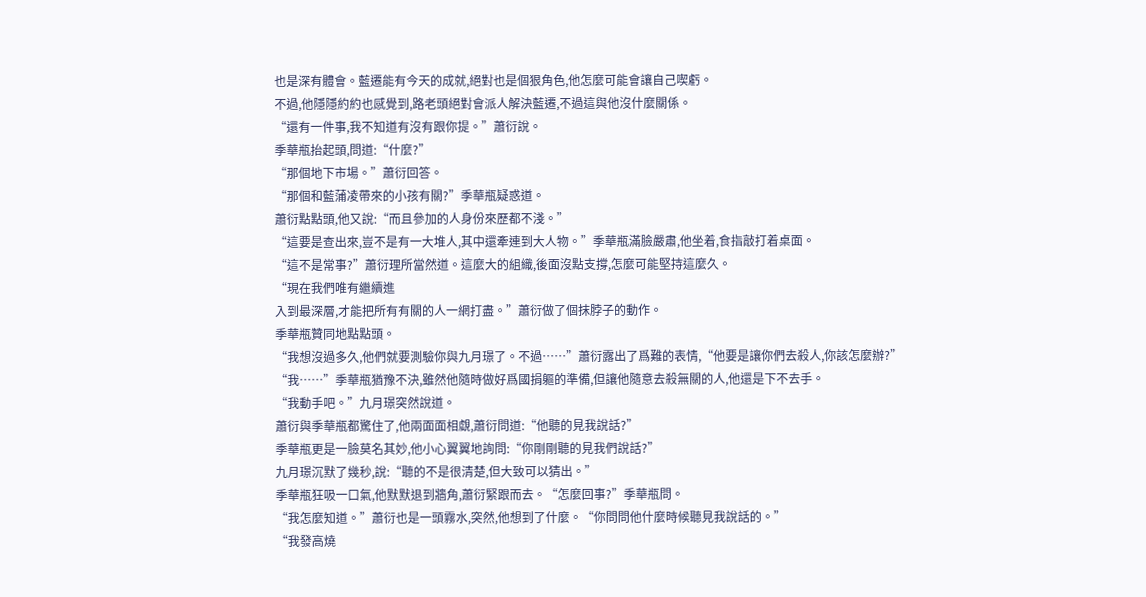也是深有體會。藍遷能有今天的成就,絕對也是個狠角色,他怎麼可能會讓自己喫虧。
不過,他隱隱約約也感覺到,路老頭絕對會派人解決藍遷,不過這與他沒什麼關係。
“還有一件事,我不知道有沒有跟你提。”蕭衍說。
季華瓶抬起頭,問道:“什麼?”
“那個地下市場。”蕭衍回答。
“那個和藍蒲凌帶來的小孩有關?”季華瓶疑惑道。
蕭衍點點頭,他又說:“而且參加的人身份來歷都不淺。”
“這要是查出來,豈不是有一大堆人,其中還牽連到大人物。”季華瓶滿臉嚴肅,他坐着,食指敲打着桌面。
“這不是常事?”蕭衍理所當然道。這麼大的組織,後面沒點支撐,怎麼可能堅持這麼久。
“現在我們唯有繼續進
入到最深層,才能把所有有關的人一網打盡。”蕭衍做了個抹脖子的動作。
季華瓶贊同地點點頭。
“我想沒過多久,他們就要測驗你與九月璟了。不過……”蕭衍露出了爲難的表情,“他要是讓你們去殺人,你該怎麼辦?”
“我……”季華瓶猶豫不決,雖然他隨時做好爲國捐軀的準備,但讓他隨意去殺無關的人,他還是下不去手。
“我動手吧。”九月璟突然說道。
蕭衍與季華瓶都驚住了,他兩面面相覷,蕭衍問道:“他聽的見我說話?”
季華瓶更是一臉莫名其妙,他小心翼翼地詢問:“你剛剛聽的見我們說話?”
九月璟沉默了幾秒,說:“聽的不是很清楚,但大致可以猜出。”
季華瓶狂吸一口氣,他默默退到牆角,蕭衍緊跟而去。“怎麼回事?”季華瓶問。
“我怎麼知道。”蕭衍也是一頭霧水,突然,他想到了什麼。“你問問他什麼時候聽見我說話的。”
“我發高燒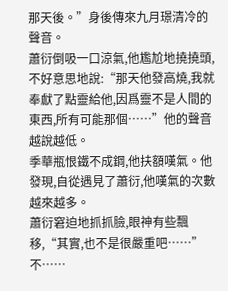那天後。”身後傳來九月璟清冷的聲音。
蕭衍倒吸一口涼氣,他尷尬地撓撓頭,不好意思地說:“那天他發高燒,我就奉獻了點靈給他,因爲靈不是人間的東西,所有可能那個……”他的聲音越說越低。
季華瓶恨鐵不成鋼,他扶額嘆氣。他發現,自從遇見了蕭衍,他嘆氣的次數越來越多。
蕭衍窘迫地抓抓臉,眼神有些飄移,“其實,也不是很嚴重吧……”
不……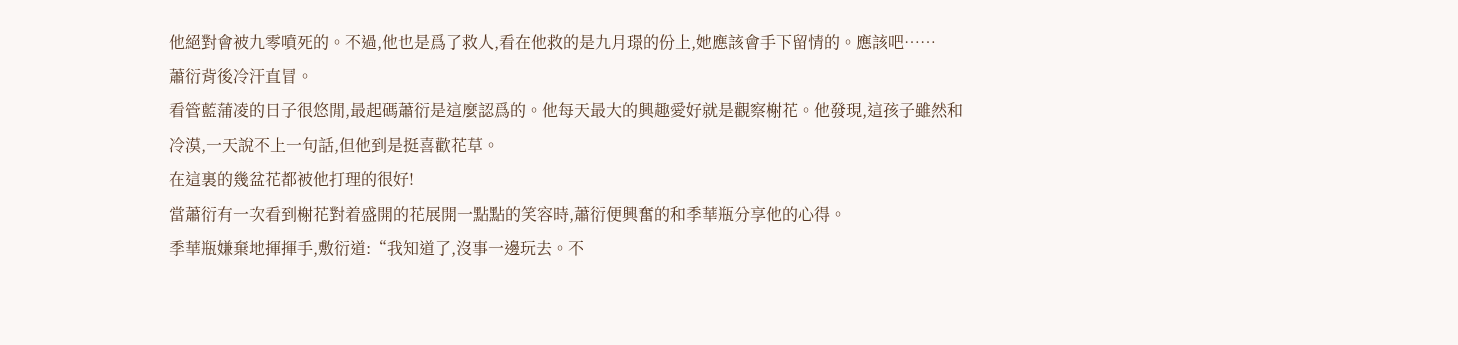他絕對會被九零噴死的。不過,他也是爲了救人,看在他救的是九月璟的份上,她應該會手下留情的。應該吧……
蕭衍背後冷汗直冒。
看管藍蒲凌的日子很悠閒,最起碼蕭衍是這麼認爲的。他每天最大的興趣愛好就是觀察榭花。他發現,這孩子雖然和冷漠,一天說不上一句話,但他到是挺喜歡花草。
在這裏的幾盆花都被他打理的很好!
當蕭衍有一次看到榭花對着盛開的花展開一點點的笑容時,蕭衍便興奮的和季華瓶分享他的心得。
季華瓶嫌棄地揮揮手,敷衍道:“我知道了,沒事一邊玩去。不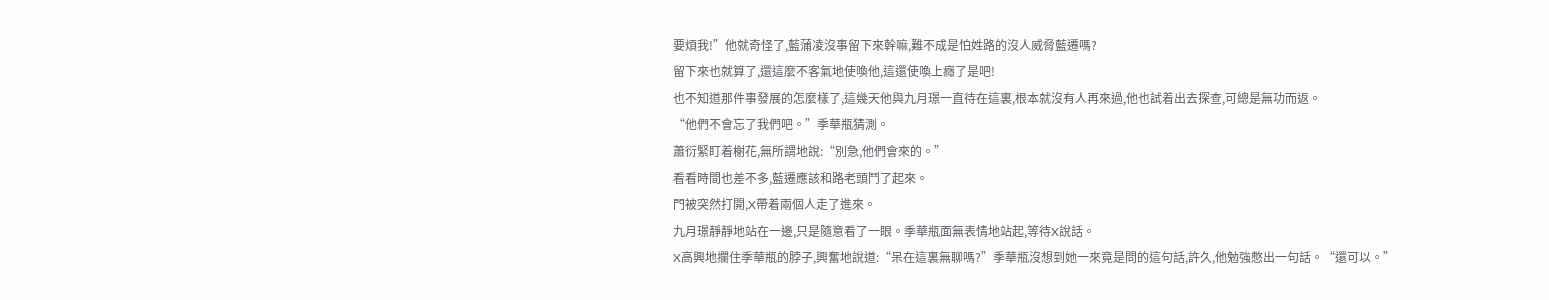要煩我!”他就奇怪了,藍蒲凌沒事留下來幹嘛,難不成是怕姓路的沒人威脅藍遷嗎?
留下來也就算了,還這麼不客氣地使喚他,這還使喚上癮了是吧!
也不知道那件事發展的怎麼樣了,這幾天他與九月璟一直待在這裏,根本就沒有人再來過,他也試着出去探查,可總是無功而返。
“他們不會忘了我們吧。”季華瓶猜測。
蕭衍緊盯着榭花,無所謂地說:“別急,他們會來的。”
看看時間也差不多,藍遷應該和路老頭鬥了起來。
門被突然打開,X帶着兩個人走了進來。
九月璟靜靜地站在一邊,只是隨意看了一眼。季華瓶面無表情地站起,等待X說話。
X高興地攔住季華瓶的脖子,興奮地說道:“呆在這裏無聊嗎?”季華瓶沒想到她一來竟是問的這句話,許久,他勉強憋出一句話。“還可以。”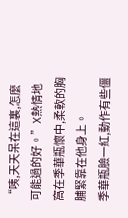“咦,天天呆在這裏,怎麼可能過的好。”X熱情地窩在季華瓶懷中,柔軟的胸脯緊靠在他身上。
季華瓶臉一紅,動作有些僵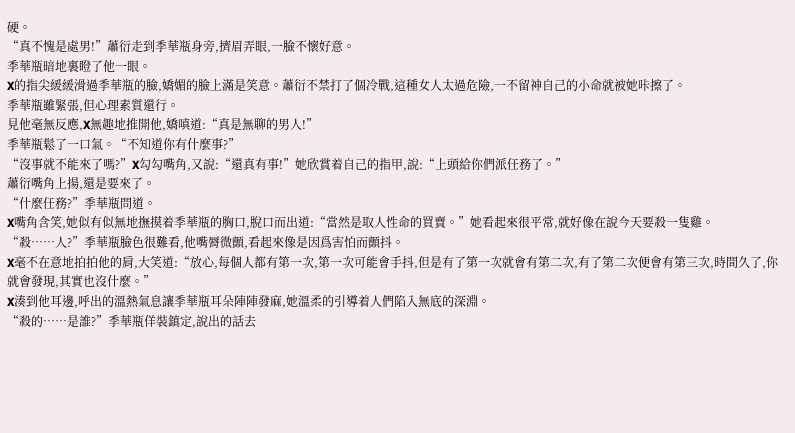硬。
“真不愧是處男!”蕭衍走到季華瓶身旁,擠眉弄眼,一臉不懷好意。
季華瓶暗地裏瞪了他一眼。
X的指尖緩緩滑過季華瓶的臉,嬌媚的臉上滿是笑意。蕭衍不禁打了個冷戰,這種女人太過危險,一不留神自己的小命就被她咔擦了。
季華瓶雖緊張,但心理素質還行。
見他毫無反應,X無趣地推開他,嬌嗔道:“真是無聊的男人!”
季華瓶鬆了一口氣。“不知道你有什麼事?”
“沒事就不能來了嗎?”X勾勾嘴角,又說:“還真有事!”她欣賞着自己的指甲,說:“上頭給你們派任務了。”
蕭衍嘴角上揚,還是要來了。
“什麼任務?”季華瓶問道。
X嘴角含笑,她似有似無地撫摸着季華瓶的胸口,脫口而出道:“當然是取人性命的買賣。”她看起來很平常,就好像在說今天要殺一隻雞。
“殺……人?”季華瓶臉色很難看,他嘴脣微顫,看起來像是因爲害怕而顫抖。
X毫不在意地拍拍他的肩,大笑道:“放心,每個人都有第一次,第一次可能會手抖,但是有了第一次就會有第二次,有了第二次便會有第三次,時間久了,你就會發現,其實也沒什麼。”
X湊到他耳邊,呼出的溫熱氣息讓季華瓶耳朵陣陣發麻,她溫柔的引導着人們陷入無底的深淵。
“殺的……是誰?”季華瓶佯裝鎮定,說出的話去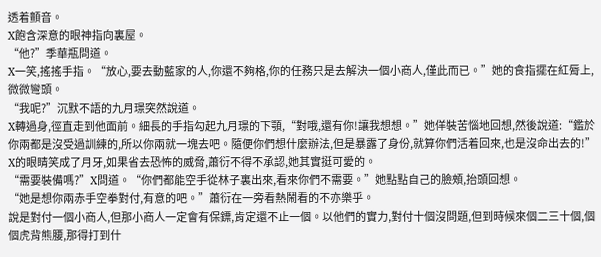透着顫音。
X飽含深意的眼神指向裏屋。
“他?”季華瓶問道。
X一笑,搖搖手指。“放心,要去動藍家的人,你還不夠格,你的任務只是去解決一個小商人,僅此而已。”她的食指擺在紅脣上,微微彎頭。
“我呢?”沉默不語的九月璟突然說道。
X轉過身,徑直走到他面前。細長的手指勾起九月璟的下顎,“對哦,還有你!讓我想想。”她佯裝苦惱地回想,然後說道:“鑑於你兩都是沒受過訓練的,所以你兩就一塊去吧。隨便你們想什麼辦法,但是暴露了身份,就算你們活着回來,也是沒命出去的!”
X的眼睛笑成了月牙,如果省去恐怖的威脅,蕭衍不得不承認,她其實挺可愛的。
“需要裝備嗎?”X問道。“你們都能空手從林子裏出來,看來你們不需要。”她點點自己的臉頰,抬頭回想。
“她是想你兩赤手空拳對付,有意的吧。”蕭衍在一旁看熱鬧看的不亦樂乎。
說是對付一個小商人,但那小商人一定會有保鏢,肯定還不止一個。以他們的實力,對付十個沒問題,但到時候來個二三十個,個個虎背熊腰,那得打到什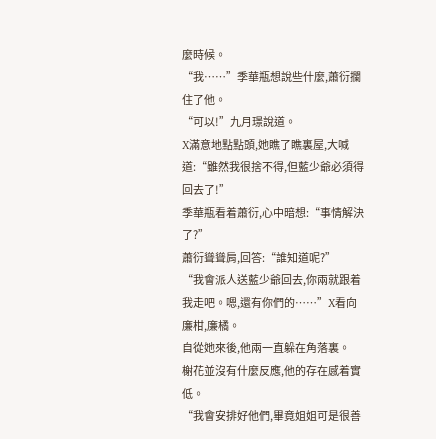麼時候。
“我……”季華瓶想說些什麼,蕭衍攔住了他。
“可以!”九月璟說道。
X滿意地點點頭,她瞧了瞧裏屋,大喊道:“雖然我很捨不得,但藍少爺必須得回去了!”
季華瓶看着蕭衍,心中暗想:“事情解決了?”
蕭衍聳聳肩,回答:“誰知道呢?”
“我會派人送藍少爺回去,你兩就跟着我走吧。嗯,還有你們的……”X看向廉柑,廉橘。
自從她來後,他兩一直躲在角落裏。
榭花並沒有什麼反應,他的存在感着實低。
“我會安排好他們,畢竟姐姐可是很善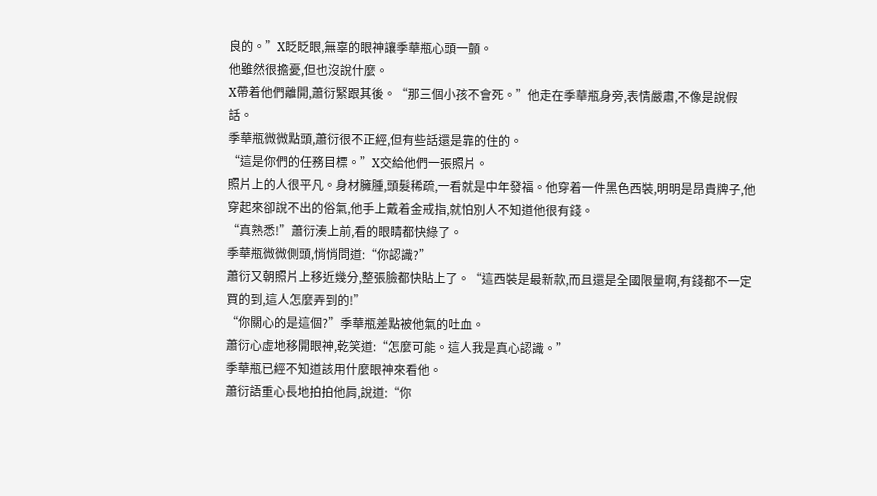良的。”X眨眨眼,無辜的眼神讓季華瓶心頭一顫。
他雖然很擔憂,但也沒說什麼。
X帶着他們離開,蕭衍緊跟其後。“那三個小孩不會死。”他走在季華瓶身旁,表情嚴肅,不像是說假話。
季華瓶微微點頭,蕭衍很不正經,但有些話還是靠的住的。
“這是你們的任務目標。”X交給他們一張照片。
照片上的人很平凡。身材臃腫,頭髮稀疏,一看就是中年發福。他穿着一件黑色西裝,明明是昂貴牌子,他穿起來卻說不出的俗氣,他手上戴着金戒指,就怕別人不知道他很有錢。
“真熟悉!”蕭衍湊上前,看的眼睛都快綠了。
季華瓶微微側頭,悄悄問道:“你認識?”
蕭衍又朝照片上移近幾分,整張臉都快貼上了。“這西裝是最新款,而且還是全國限量啊,有錢都不一定買的到,這人怎麼弄到的!”
“你關心的是這個?”季華瓶差點被他氣的吐血。
蕭衍心虛地移開眼神,乾笑道:“怎麼可能。這人我是真心認識。”
季華瓶已經不知道該用什麼眼神來看他。
蕭衍語重心長地拍拍他肩,說道:“你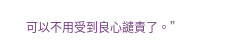可以不用受到良心譴責了。”